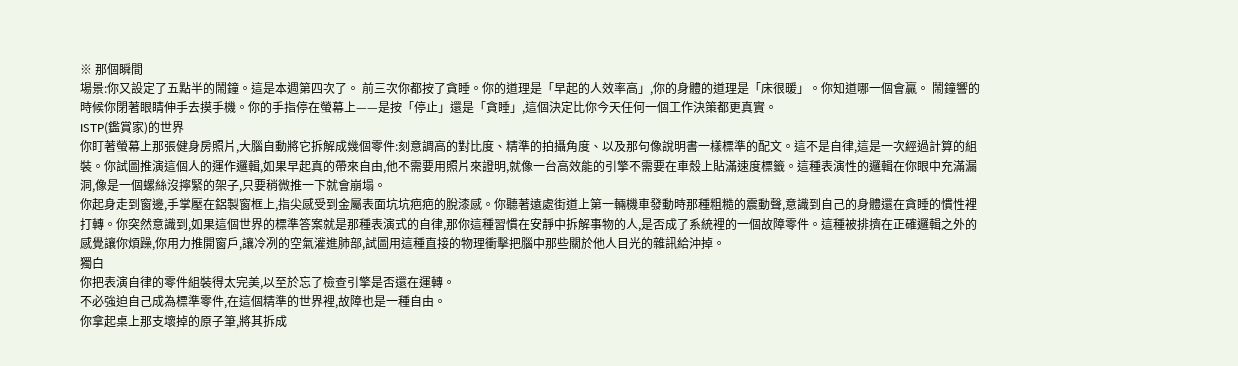※ 那個瞬間
場景:你又設定了五點半的鬧鐘。這是本週第四次了。 前三次你都按了貪睡。你的道理是「早起的人效率高」,你的身體的道理是「床很暖」。你知道哪一個會贏。 鬧鐘響的時候你閉著眼睛伸手去摸手機。你的手指停在螢幕上——是按「停止」還是「貪睡」,這個決定比你今天任何一個工作決策都更真實。
ISTP(鑑賞家)的世界
你盯著螢幕上那張健身房照片,大腦自動將它拆解成幾個零件:刻意調高的對比度、精準的拍攝角度、以及那句像說明書一樣標準的配文。這不是自律,這是一次經過計算的組裝。你試圖推演這個人的運作邏輯,如果早起真的帶來自由,他不需要用照片來證明,就像一台高效能的引擎不需要在車殼上貼滿速度標籤。這種表演性的邏輯在你眼中充滿漏洞,像是一個螺絲沒擰緊的架子,只要稍微推一下就會崩塌。
你起身走到窗邊,手掌壓在鋁製窗框上,指尖感受到金屬表面坑坑疤疤的脫漆感。你聽著遠處街道上第一輛機車發動時那種粗糙的震動聲,意識到自己的身體還在貪睡的慣性裡打轉。你突然意識到,如果這個世界的標準答案就是那種表演式的自律,那你這種習慣在安靜中拆解事物的人,是否成了系統裡的一個故障零件。這種被排擠在正確邏輯之外的感覺讓你煩躁,你用力推開窗戶,讓冷冽的空氣灌進肺部,試圖用這種直接的物理衝擊把腦中那些關於他人目光的雜訊給沖掉。
獨白
你把表演自律的零件組裝得太完美,以至於忘了檢查引擎是否還在運轉。
不必強迫自己成為標準零件,在這個精準的世界裡,故障也是一種自由。
你拿起桌上那支壞掉的原子筆,將其拆成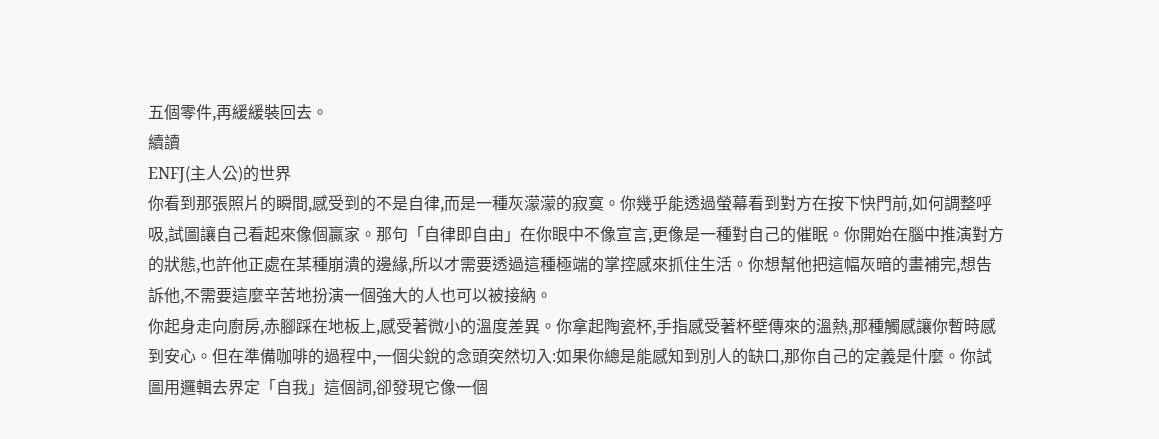五個零件,再緩緩裝回去。
續讀
ENFJ(主人公)的世界
你看到那張照片的瞬間,感受到的不是自律,而是一種灰濛濛的寂寞。你幾乎能透過螢幕看到對方在按下快門前,如何調整呼吸,試圖讓自己看起來像個贏家。那句「自律即自由」在你眼中不像宣言,更像是一種對自己的催眠。你開始在腦中推演對方的狀態,也許他正處在某種崩潰的邊緣,所以才需要透過這種極端的掌控感來抓住生活。你想幫他把這幅灰暗的畫補完,想告訴他,不需要這麼辛苦地扮演一個強大的人也可以被接納。
你起身走向廚房,赤腳踩在地板上,感受著微小的溫度差異。你拿起陶瓷杯,手指感受著杯壁傳來的溫熱,那種觸感讓你暫時感到安心。但在準備咖啡的過程中,一個尖銳的念頭突然切入:如果你總是能感知到別人的缺口,那你自己的定義是什麼。你試圖用邏輯去界定「自我」這個詞,卻發現它像一個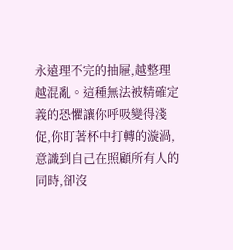永遠理不完的抽屜,越整理越混亂。這種無法被精確定義的恐懼讓你呼吸變得淺促,你盯著杯中打轉的漩渦,意識到自己在照顧所有人的同時,卻沒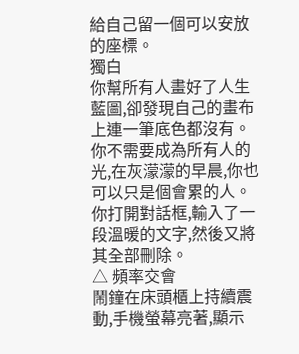給自己留一個可以安放的座標。
獨白
你幫所有人畫好了人生藍圖,卻發現自己的畫布上連一筆底色都沒有。
你不需要成為所有人的光,在灰濛濛的早晨,你也可以只是個會累的人。
你打開對話框,輸入了一段溫暖的文字,然後又將其全部刪除。
△ 頻率交會
鬧鐘在床頭櫃上持續震動,手機螢幕亮著,顯示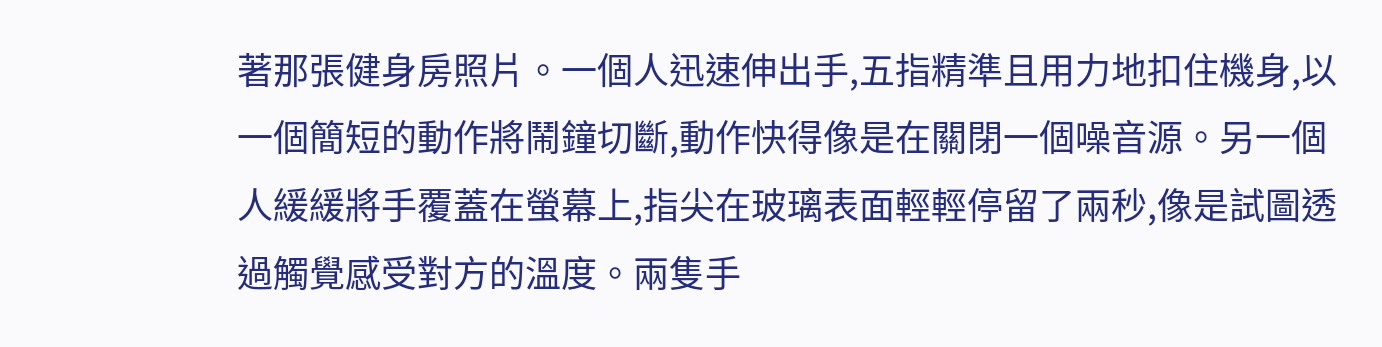著那張健身房照片。一個人迅速伸出手,五指精準且用力地扣住機身,以一個簡短的動作將鬧鐘切斷,動作快得像是在關閉一個噪音源。另一個人緩緩將手覆蓋在螢幕上,指尖在玻璃表面輕輕停留了兩秒,像是試圖透過觸覺感受對方的溫度。兩隻手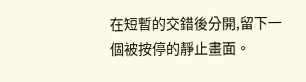在短暫的交錯後分開,留下一個被按停的靜止畫面。